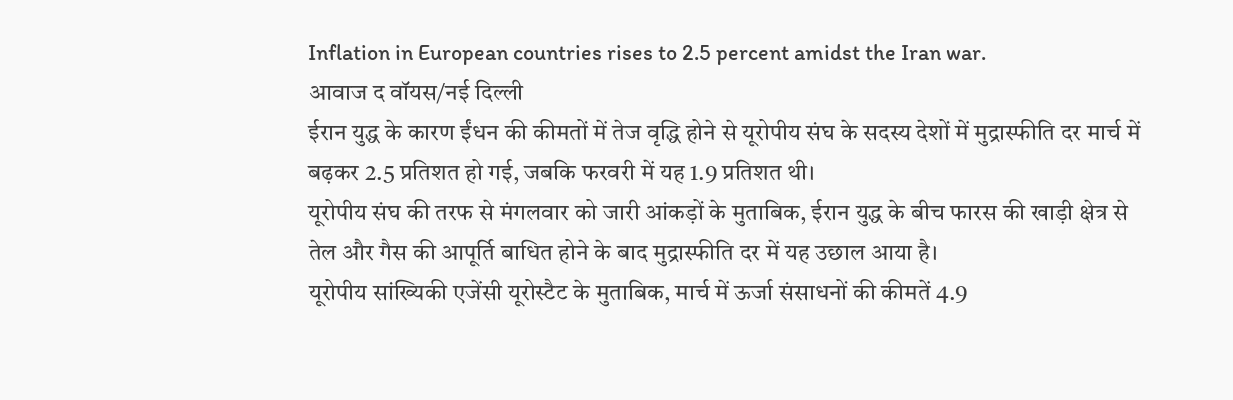Inflation in European countries rises to 2.5 percent amidst the Iran war.
आवाज द वॉयस/नई दिल्ली
ईरान युद्ध के कारण ईंधन की कीमतों में तेज वृद्धि होने से यूरोपीय संघ के सदस्य देशों में मुद्रास्फीति दर मार्च में बढ़कर 2.5 प्रतिशत हो गई, जबकि फरवरी में यह 1.9 प्रतिशत थी।
यूरोपीय संघ की तरफ से मंगलवार को जारी आंकड़ों के मुताबिक, ईरान युद्ध के बीच फारस की खाड़ी क्षेत्र से तेल और गैस की आपूर्ति बाधित होने के बाद मुद्रास्फीति दर में यह उछाल आया है।
यूरोपीय सांख्यिकी एजेंसी यूरोस्टैट के मुताबिक, मार्च में ऊर्जा संसाधनों की कीमतें 4.9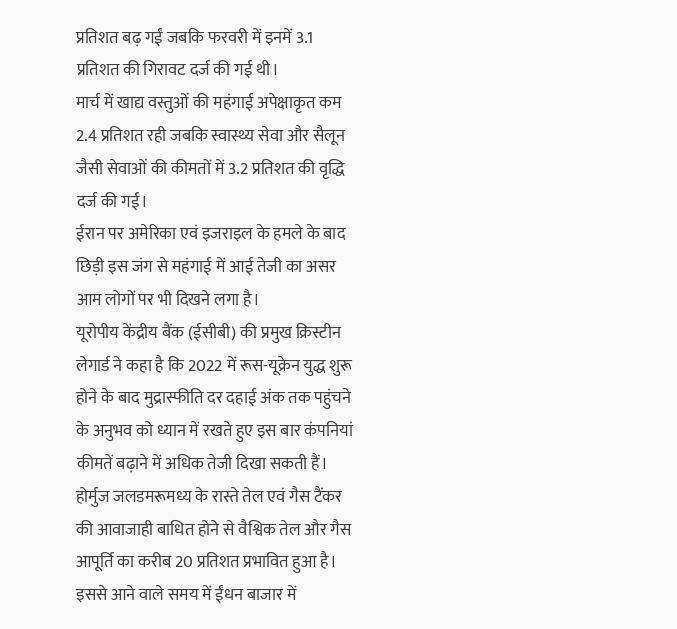प्रतिशत बढ़ गईं जबकि फरवरी में इनमें 3.1 प्रतिशत की गिरावट दर्ज की गई थी।
मार्च में खाद्य वस्तुओं की महंगाई अपेक्षाकृत कम 2.4 प्रतिशत रही जबकि स्वास्थ्य सेवा और सैलून जैसी सेवाओं की कीमतों में 3.2 प्रतिशत की वृद्धि दर्ज की गई।
ईरान पर अमेरिका एवं इजराइल के हमले के बाद छिड़ी इस जंग से महंगाई में आई तेजी का असर आम लोगों पर भी दिखने लगा है।
यूरोपीय केंद्रीय बैंक (ईसीबी) की प्रमुख क्रिस्टीन लेगार्ड ने कहा है कि 2022 में रूस-यूक्रेन युद्ध शुरू होने के बाद मुद्रास्फीति दर दहाई अंक तक पहुंचने के अनुभव को ध्यान में रखते हुए इस बार कंपनियां कीमतें बढ़ाने में अधिक तेजी दिखा सकती हैं।
होर्मुज जलडमरूमध्य के रास्ते तेल एवं गैस टैंकर की आवाजाही बाधित होने से वैश्विक तेल और गैस आपूर्ति का करीब 20 प्रतिशत प्रभावित हुआ है। इससे आने वाले समय में ईंधन बाजार में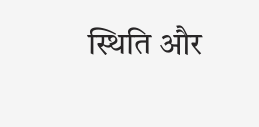स्थिति और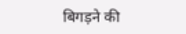बिगड़ने की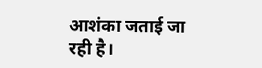आशंका जताई जा रही है।